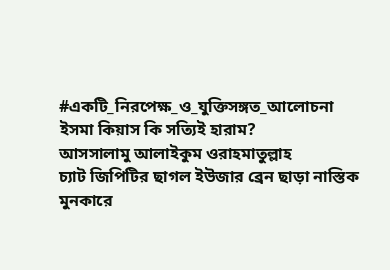#একটি_নিরপেক্ষ_ও_যুক্তিসঙ্গত_আলোচনা
ইসমা কিয়াস কি সত্যিই হারাম?
আসসালামু আলাইকুম ওরাহমাতুল্লাহ
চ্যাট জিপিটির ছাগল ইউজার ব্রেন ছাড়া নাস্তিক মুনকারে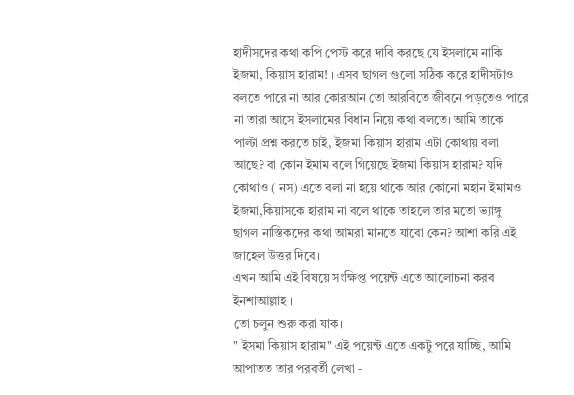হাদীসদের কথা কপি পেস্ট করে দাবি করছে যে ইসলামে নাকি ইজমা, কিয়াস হারাম! । এসব ছাগল গুলো সঠিক করে হাদীসটাও বলতে পারে না আর কোরআন তো আরবিতে জীবনে পড়তেও পারে না তারা আসে ইসলামের বিধান নিয়ে কথা বলতে। আমি তাকে পাল্টা প্রশ্ন করতে চাই, ইজমা কিয়াস হারাম এটা কোথায় বলা আছে? বা কোন ইমাম বলে গিয়েছে ইজমা কিয়াস হারাম? যদি কোথাও ( নস) এতে বলা না হয়ে থাকে আর কোনো মহান ইমামও ইজমা,কিয়াসকে হারাম না বলে থাকে তাহলে তার মতো ভ্যাঙ্গু ছাগল নাস্তিকদের কথা আমরা মানতে যাবো কেন? আশা করি এই জাহেল উত্তর দিবে।
এখন আমি এই বিষয়ে সংক্ষিপ্ত পয়েন্ট এতে আলোচনা করব ইনশাআল্লাহ ।
তো চলুন শুরু করা যাক।
" ইসমা কিয়াস হারাম" এই পয়েন্ট এতে একটু পরে যাচ্ছি, আমি আপাতত তার পরবর্তী লেখা -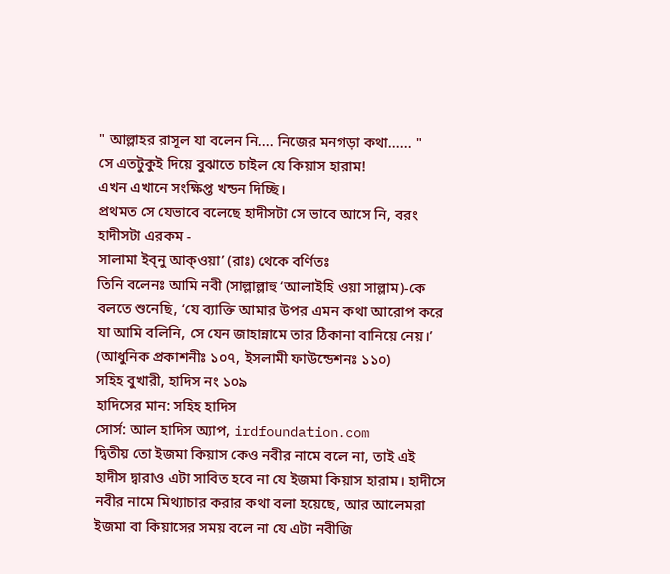" আল্লাহর রাসূল যা বলেন নি.... নিজের মনগড়া কথা...... "
সে এতটুকুই দিয়ে বুঝাতে চাইল যে কিয়াস হারাম!
এখন এখানে সংক্ষিপ্ত খন্ডন দিচ্ছি।
প্রথমত সে যেভাবে বলেছে হাদীসটা সে ভাবে আসে নি, বরং হাদীসটা এরকম -
সালামা ইব্নু আক্ওয়া’ (রাঃ) থেকে বর্ণিতঃ
তিনি বলেনঃ আমি নবী (সাল্লাল্লাহু ‘আলাইহি ওয়া সাল্লাম)-কে বলতে শুনেছি, ‘যে ব্যাক্তি আমার উপর এমন কথা আরোপ করে যা আমি বলিনি, সে যেন জাহান্নামে তার ঠিকানা বানিয়ে নেয়।’
(আধুনিক প্রকাশনীঃ ১০৭, ইসলামী ফাউন্ডেশনঃ ১১০)
সহিহ বুখারী, হাদিস নং ১০৯
হাদিসের মান: সহিহ হাদিস
সোর্স: আল হাদিস অ্যাপ, irdfoundation․com
দ্বিতীয় তো ইজমা কিয়াস কেও নবীর নামে বলে না, তাই এই হাদীস দ্বারাও এটা সাবিত হবে না যে ইজমা কিয়াস হারাম। হাদীসে নবীর নামে মিথ্যাচার করার কথা বলা হয়েছে, আর আলেমরা ইজমা বা কিয়াসের সময় বলে না যে এটা নবীজি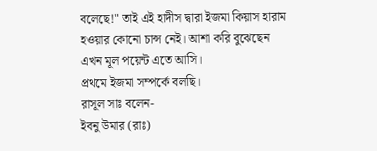বলেছে!" তাই এই হাদীস দ্বারা ইজমা কিয়াস হারাম হওয়ার কোনো চান্স নেই। আশা করি বুঝেছেন
এখন মূল পয়েন্ট এতে আসি।
প্রথমে ইজমা সম্পর্কে বলছি।
রাসূল সাঃ বলেন-
ইবনু উমার (রাঃ)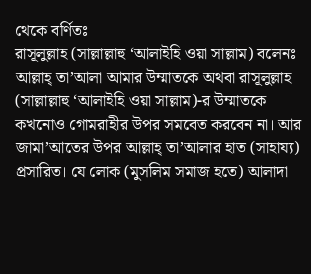থেকে বর্ণিতঃ
রাসূলুল্লাহ (সাল্লাল্লাহু ‘আলাইহি ওয়া সাল্লাম) বলেনঃ আল্লাহ্ তা’আলা আমার উম্মাতকে অথবা রাসূলুল্লাহ (সাল্লাল্লাহু ‘আলাইহি ওয়া সাল্লাম)-র উম্মাতকে কখনোও গোমরাহীর উপর সমবেত করবেন না। আর জামা’আতের উপর আল্লাহ্ তা’আলার হাত (সাহায্য) প্রসারিত। যে লোক (মুসলিম সমাজ হতে) আলাদা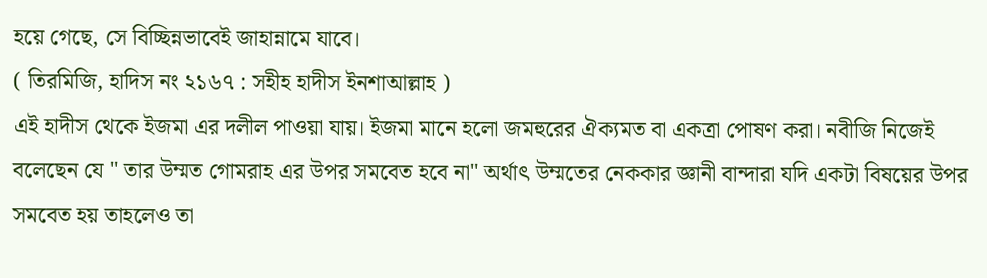হয়ে গেছে, সে বিচ্ছিন্নভাবেই জাহান্নামে যাবে।
( তিরমিজি, হাদিস নং ২১৬৭ : সহীহ হাদীস ইনশাআল্লাহ )
এই হাদীস থেকে ইজমা এর দলীল পাওয়া যায়। ইজমা মানে হলো জমহুরের ঐক্যমত বা একত্রা পোষণ করা। নবীজি নিজেই বলেছেন যে " তার উম্মত গোমরাহ এর উপর সমবেত হবে না" অর্থাৎ উম্মতের নেককার জ্ঞানী বান্দারা যদি একটা বিষয়ের উপর সমবেত হয় তাহলেও তা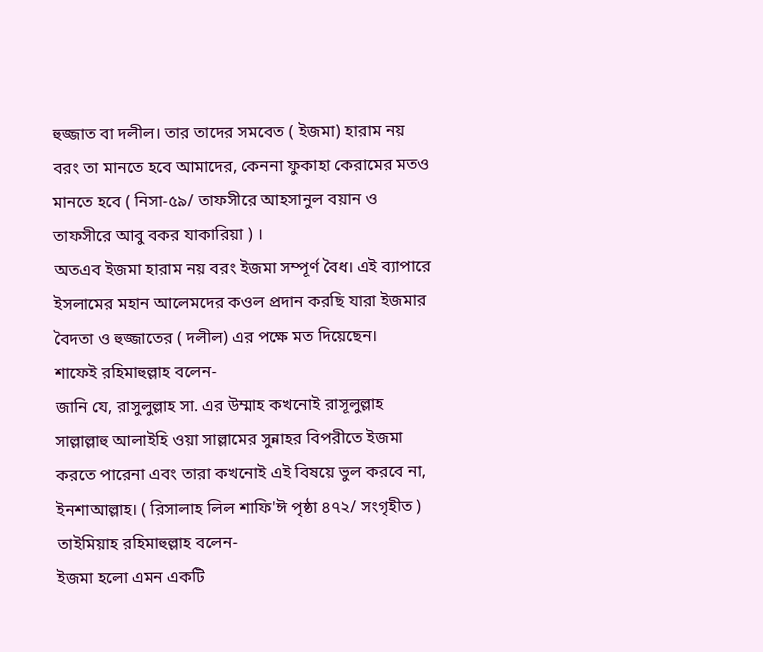হুজ্জাত বা দলীল। তার তাদের সমবেত ( ইজমা) হারাম নয় বরং তা মানতে হবে আমাদের, কেননা ফুকাহা কেরামের মতও মানতে হবে ( নিসা-৫৯/ তাফসীরে আহসানুল বয়ান ও তাফসীরে আবু বকর যাকারিয়া ) ।
অতএব ইজমা হারাম নয় বরং ইজমা সম্পূর্ণ বৈধ। এই ব্যাপারে ইসলামের মহান আলেমদের কওল প্রদান করছি যারা ইজমার বৈদতা ও হুজ্জাতের ( দলীল) এর পক্ষে মত দিয়েছেন।
শাফেই রহিমাহুল্লাহ বলেন-
জানি যে, রাসুলুল্লাহ সা. এর উম্মাহ কখনোই রাসূলুল্লাহ সাল্লাল্লাহু আলাইহি ওয়া সাল্লামের সুন্নাহর বিপরীতে ইজমা করতে পারেনা এবং তারা কখনোই এই বিষয়ে ভুল করবে না, ইনশাআল্লাহ। ( রিসালাহ লিল শাফি'ঈ পৃষ্ঠা ৪৭২/ সংগৃহীত )
তাইমিয়াহ রহিমাহুল্লাহ বলেন-
ইজমা হলো এমন একটি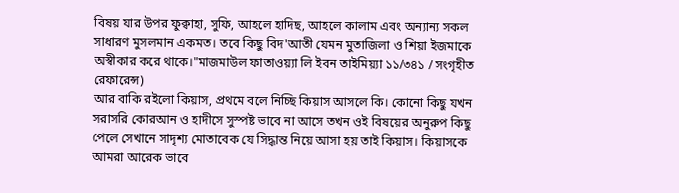বিষয় যার উপর ফুক্বাহা, সুফি, আহলে হাদিছ, আহলে কালাম এবং অন্যান্য সকল সাধারণ মুসলমান একমত। তবে কিছু বিদ'আতী যেমন মুতাজিলা ও শিয়া ইজমাকে অস্বীকার করে থাকে।"মাজমাউল ফাতাওয়্যা লি ইবন তাইমিয়্যা ১১/৩৪১ / সংগৃহীত রেফারেন্স)
আর বাকি রইলো কিয়াস, প্রথমে বলে নিচ্ছি কিয়াস আসলে কি। কোনো কিছু যখন সরাসরি কোরআন ও হাদীসে সুস্পষ্ট ভাবে না আসে তখন ওই বিষয়ের অনুরুপ কিছু পেলে সেখানে সাদৃশ্য মোতাবেক যে সিদ্ধান্ত নিয়ে আসা হয় তাই কিয়াস। কিয়াসকে আমরা আরেক ভাবে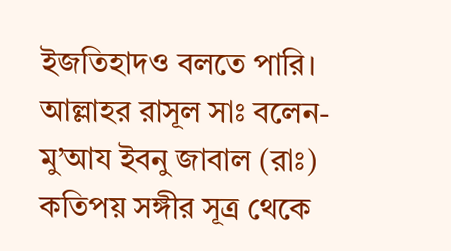ইজতিহাদও বলতে পারি। আল্লাহর রাসূল সাঃ বলেন-
মু’আয ইবনু জাবাল (রাঃ) কতিপয় সঙ্গীর সূত্র থেকে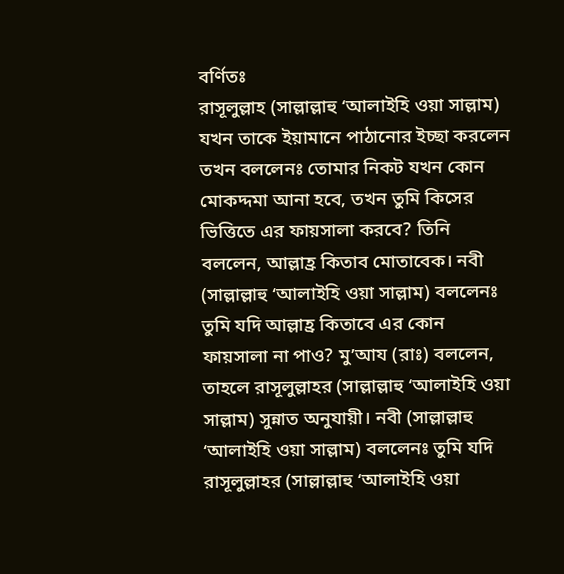বর্ণিতঃ
রাসূলুল্লাহ (সাল্লাল্লাহু ‘আলাইহি ওয়া সাল্লাম) যখন তাকে ইয়ামানে পাঠানোর ইচ্ছা করলেন তখন বললেনঃ তোমার নিকট যখন কোন মোকদ্দমা আনা হবে, তখন তুমি কিসের ভিত্তিতে এর ফায়সালা করবে? তিনি বললেন, আল্লাহ্র কিতাব মোতাবেক। নবী (সাল্লাল্লাহু ‘আলাইহি ওয়া সাল্লাম) বললেনঃ তুমি যদি আল্লাহ্র কিতাবে এর কোন ফায়সালা না পাও? মু’আয (রাঃ) বললেন, তাহলে রাসূলুল্লাহর (সাল্লাল্লাহু ‘আলাইহি ওয়া সাল্লাম) সুন্নাত অনুযায়ী। নবী (সাল্লাল্লাহু ‘আলাইহি ওয়া সাল্লাম) বললেনঃ তুমি যদি রাসূলুল্লাহর (সাল্লাল্লাহু ‘আলাইহি ওয়া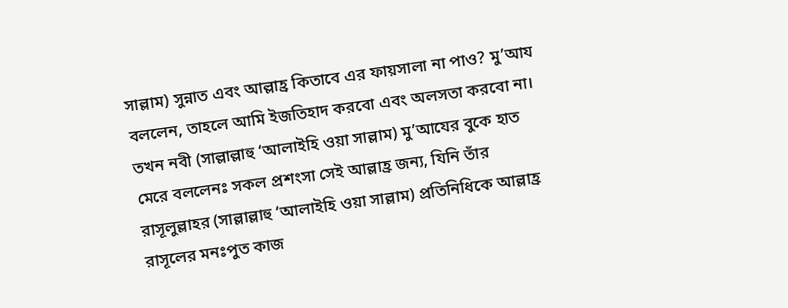সাল্লাম) সুন্নাত এবং আল্লাহ্র কিতাবে এর ফায়সালা না পাও? মু’আয বললেন, তাহলে আমি ইজতিহাদ করবো এবং অলসতা করবো না। তখন নবী (সাল্লাল্লাহু ‘আলাইহি ওয়া সাল্লাম) মু’আযের বুকে হাত মেরে বললেনঃ সকল প্রশংসা সেই আল্লাহ্র জন্য, যিনি তাঁর রাসূলুল্লাহর (সাল্লাল্লাহু ‘আলাইহি ওয়া সাল্লাম) প্রতিনিধিকে আল্লাহ্র রাসূলের মনঃপুত কাজ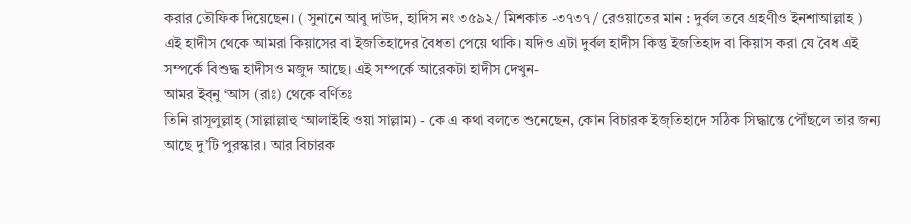করার তৌফিক দিয়েছেন। ( সুনানে আবু দাউদ, হাদিস নং ৩৫৯২/ মিশকাত -৩৭৩৭ / রেওয়াতের মান : দুর্বল তবে গ্রহণীও ইনশাআল্লাহ )
এই হাদীস থেকে আমরা কিয়াসের বা ইজতিহাদের বৈধতা পেয়ে থাকি। যদিও এটা দুর্বল হাদীস কিন্তু ইজতিহাদ বা কিয়াস করা যে বৈধ এই সম্পর্কে বিশুদ্ধ হাদীসও মজুদ আছে। এই সম্পর্কে আরেকটা হাদীস দেখুন-
আমর ইব্নু ‘আস (রাঃ) থেকে বর্ণিতঃ
তিনি রাসূলুল্লাহ্ (সাল্লাল্লাহু ‘আলাইহি ওয়া সাল্লাম) - কে এ কথা বলতে শুনেছেন, কোন বিচারক ইজ্তিহাদে সঠিক সিদ্ধান্তে পৌঁছলে তার জন্য আছে দু’টি পুরস্কার। আর বিচারক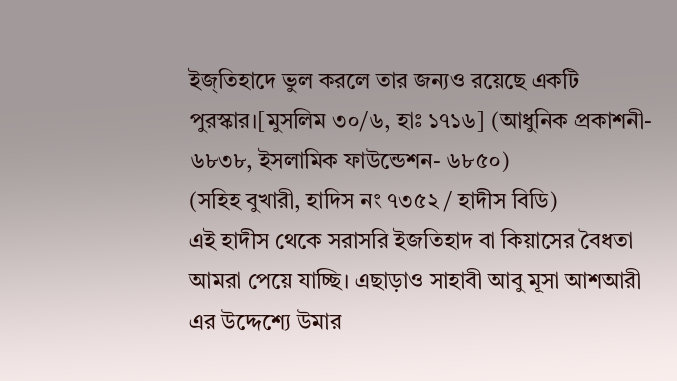ইজ্তিহাদে ভুল করলে তার জন্যও রয়েছে একটি পুরস্কার।[মুসলিম ৩০/৬, হাঃ ১৭১৬] (আধুনিক প্রকাশনী- ৬৮৩৮, ইসলামিক ফাউন্ডেশন- ৬৮৫০)
(সহিহ বুখারী, হাদিস নং ৭৩৫২ / হাদীস বিডি)
এই হাদীস থেকে সরাসরি ইজতিহাদ বা কিয়াসের বৈধতা আমরা পেয়ে যাচ্ছি। এছাড়াও সাহাবী আবু মূসা আশআরী এর উদ্দেশ্যে উমার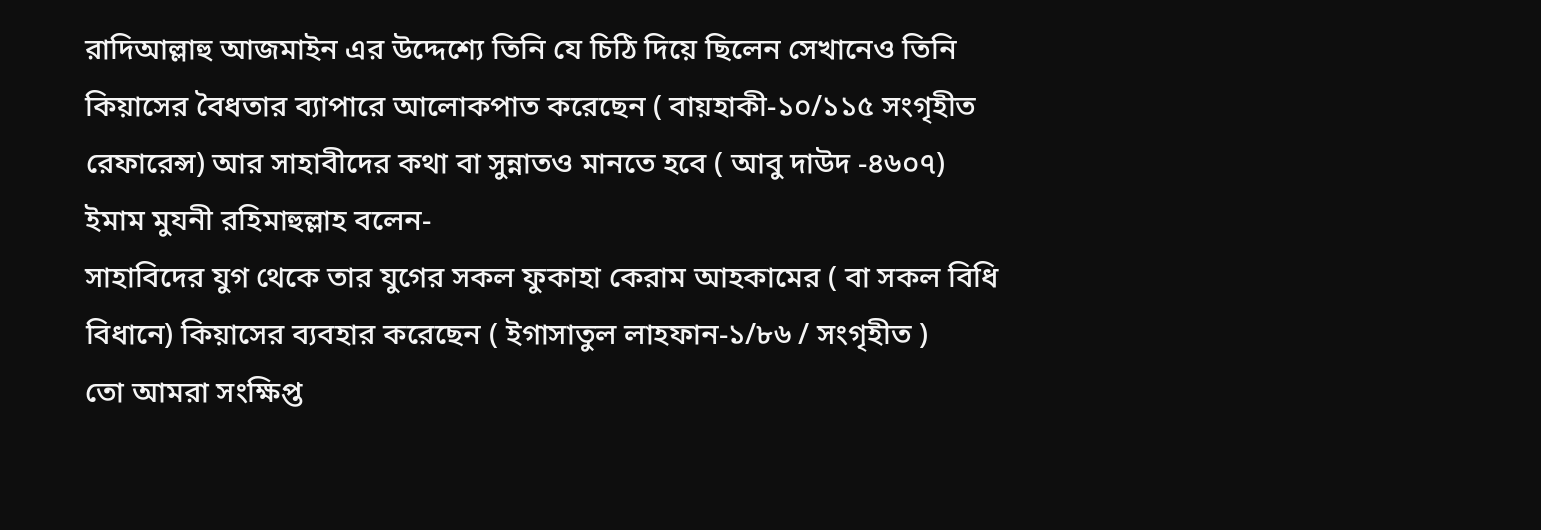রাদিআল্লাহু আজমাইন এর উদ্দেশ্যে তিনি যে চিঠি দিয়ে ছিলেন সেখানেও তিনি কিয়াসের বৈধতার ব্যাপারে আলোকপাত করেছেন ( বায়হাকী-১০/১১৫ সংগৃহীত রেফারেন্স) আর সাহাবীদের কথা বা সুন্নাতও মানতে হবে ( আবু দাউদ -৪৬০৭)
ইমাম মুযনী রহিমাহুল্লাহ বলেন-
সাহাবিদের যুগ থেকে তার যুগের সকল ফুকাহা কেরাম আহকামের ( বা সকল বিধি বিধানে) কিয়াসের ব্যবহার করেছেন ( ইগাসাতুল লাহফান-১/৮৬ / সংগৃহীত )
তো আমরা সংক্ষিপ্ত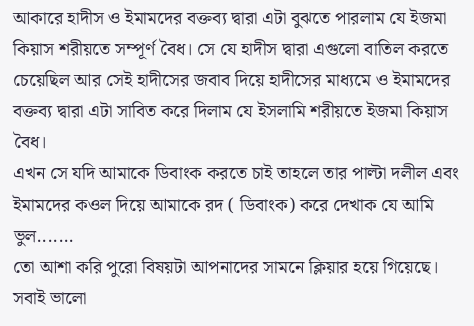আকারে হাদীস ও ইমামদের বক্তব্য দ্বারা এটা বুঝতে পারলাম যে ইজমা কিয়াস শরীয়তে সম্পূর্ণ বৈধ। সে যে হাদীস দ্বারা এগুলো বাতিল করতে চেয়েছিল আর সেই হাদীসের জবাব দিয়ে হাদীসের মাধ্যমে ও ইমামদের বক্তব্য দ্বারা এটা সাবিত করে দিলাম যে ইসলামি শরীয়তে ইজমা কিয়াস বৈধ।
এখন সে যদি আমাকে ডিবাংক করতে চাই তাহলে তার পাল্টা দলীল এবং ইমামদের কওল দিয়ে আমাকে রদ ( ডিবাংক) করে দেখাক যে আমি ভুল.......
তো আশা করি পুরো বিষয়টা আপনাদের সামনে ক্লিয়ার হয়ে গিয়েছে।
সবাই ভালো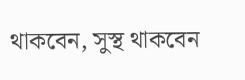থাকবেন, সুস্থ থাকবেন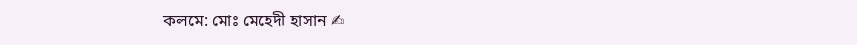কলমে: মোঃ মেহেদী হাসান ✍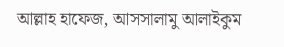আল্লাহ হাফেজ, আসসালামু আলাইকুম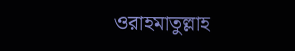ওরাহমাতুল্লাহ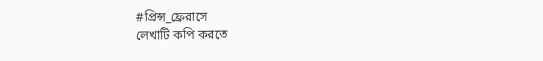#প্রিন্স_ফ্রেরাসে
লেখাটি কপি করতে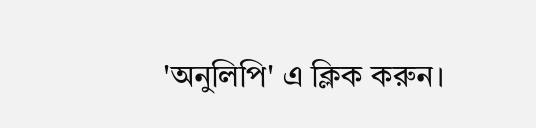'অনুলিপি' এ ক্লিক করুন।